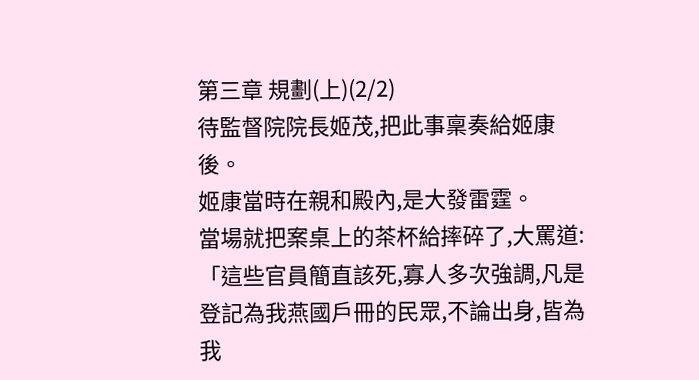第三章 規劃(上)(2/2)
待監督院院長姬茂,把此事稟奏給姬康後。
姬康當時在親和殿內,是大發雷霆。
當場就把案桌上的茶杯給摔碎了,大罵道:
「這些官員簡直該死,寡人多次強調,凡是登記為我燕國戶冊的民眾,不論出身,皆為我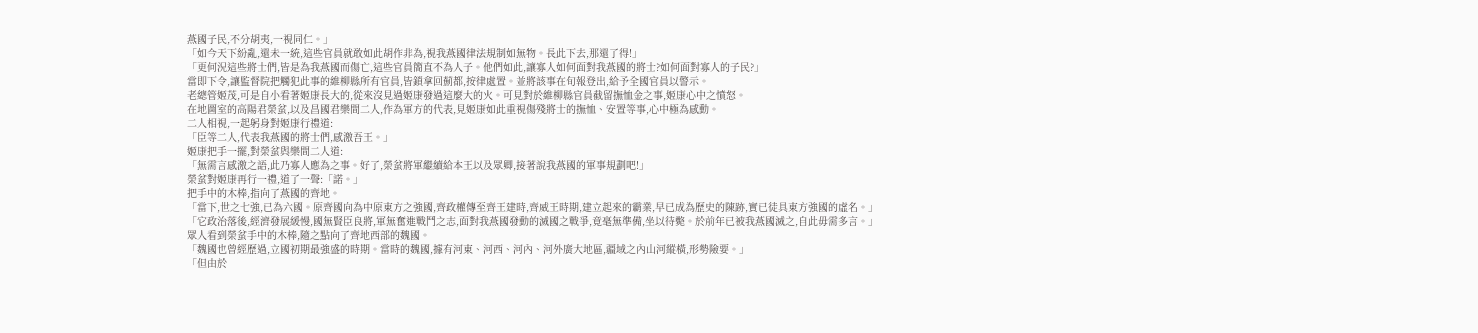燕國子民,不分胡夷,一視同仁。」
「如今天下紛亂,還未一統,這些官員就敢如此胡作非為,視我燕國律法規制如無物。長此下去,那還了得!」
「更何況這些將士們,皆是為我燕國而傷亡,這些官員簡直不為人子。他們如此,讓寡人如何面對我燕國的將士?如何面對寡人的子民?」
當即下令,讓監督院把觸犯此事的維柳縣所有官員,皆鎖拿回薊都,按律處置。並將該事在旬報登出,給予全國官員以警示。
老總管姬茂,可是自小看著姬康長大的,從來沒見過姬康發過這麼大的火。可見對於維柳縣官員截留撫恤金之事,姬康心中之憤怒。
在地圖室的高陽君榮蚠,以及昌國君樂間二人,作為軍方的代表,見姬康如此重視傷殘將士的撫恤、安置等事,心中極為感動。
二人相視,一起躬身對姬康行禮道:
「臣等二人,代表我燕國的將士們,感激吾王。」
姬康把手一擺,對榮蚠與樂間二人道:
「無需言感激之語,此乃寡人應為之事。好了,榮蚠將軍繼續給本王以及眾卿,接著說我燕國的軍事規劃吧!」
榮蚠對姬康再行一禮,道了一聲:「諾。」
把手中的木棒,指向了燕國的齊地。
「當下,世之七強,已為六國。原齊國向為中原東方之強國,齊政權傳至齊王建時,齊威王時期,建立起來的霸業,早已成為歷史的陳跡,實已徒具東方強國的虛名。」
「它政治落後,經濟發展緩慢,國無賢臣良將,軍無奮進戰鬥之志,面對我燕國發動的滅國之戰爭,竟毫無準備,坐以待斃。於前年已被我燕國滅之,自此毋需多言。」
眾人看到榮蚠手中的木棒,隨之點向了齊地西部的魏國。
「魏國也曾經歷過,立國初期最強盛的時期。當時的魏國,據有河東、河西、河內、河外廣大地區,疆域之內山河縱橫,形勢險要。」
「但由於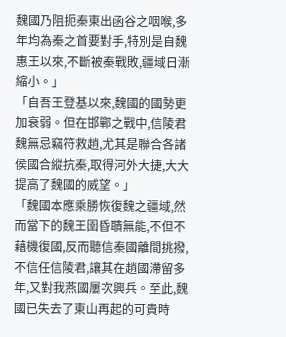魏國乃阻扼秦東出函谷之咽喉,多年均為秦之首要對手,特別是自魏惠王以來,不斷被秦戰敗,疆域日漸縮小。」
「自吾王登基以來,魏國的國勢更加衰弱。但在邯鄲之戰中,信陵君魏無忌竊符救趙,尤其是聯合各諸侯國合縱抗秦,取得河外大捷,大大提高了魏國的威望。」
「魏國本應乘勝恢復魏之疆域,然而當下的魏王圉昏聵無能,不但不藉機復國,反而聽信秦國離間挑撥,不信任信陵君,讓其在趙國滯留多年,又對我燕國屢次興兵。至此,魏國已失去了東山再起的可貴時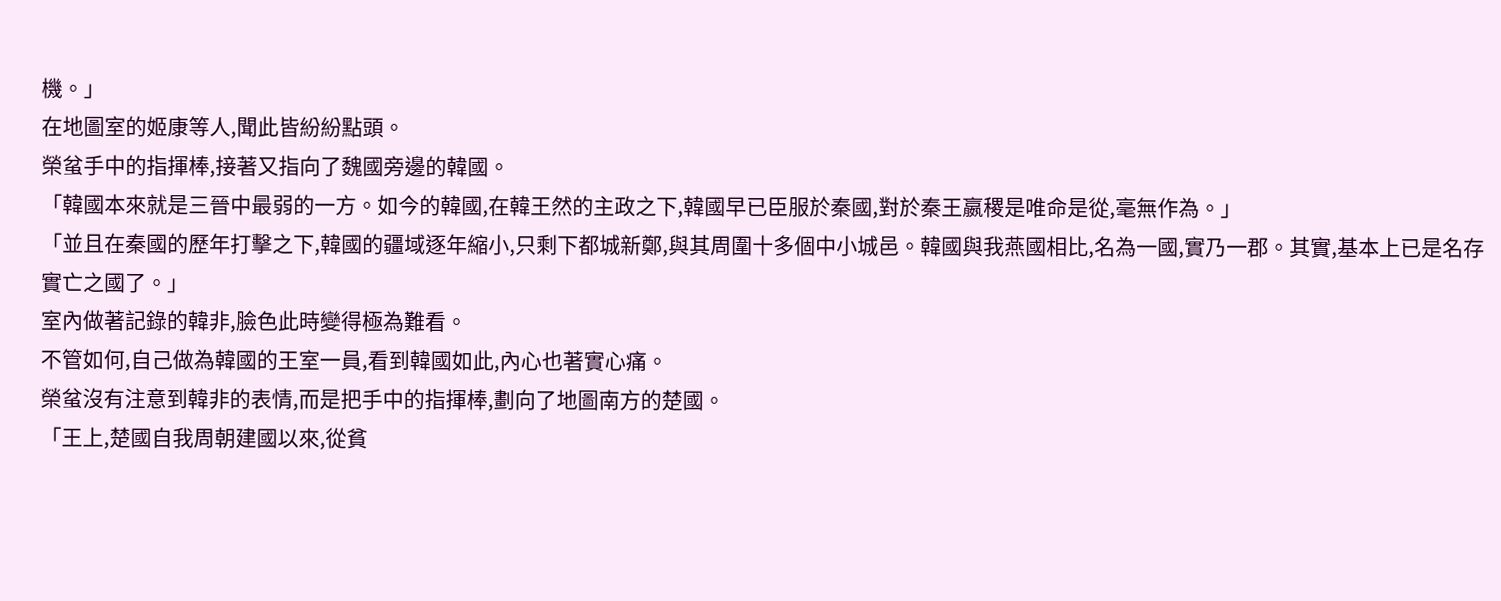機。」
在地圖室的姬康等人,聞此皆紛紛點頭。
榮蚠手中的指揮棒,接著又指向了魏國旁邊的韓國。
「韓國本來就是三晉中最弱的一方。如今的韓國,在韓王然的主政之下,韓國早已臣服於秦國,對於秦王嬴稷是唯命是從,毫無作為。」
「並且在秦國的歷年打擊之下,韓國的疆域逐年縮小,只剩下都城新鄭,與其周圍十多個中小城邑。韓國與我燕國相比,名為一國,實乃一郡。其實,基本上已是名存實亡之國了。」
室內做著記錄的韓非,臉色此時變得極為難看。
不管如何,自己做為韓國的王室一員,看到韓國如此,內心也著實心痛。
榮蚠沒有注意到韓非的表情,而是把手中的指揮棒,劃向了地圖南方的楚國。
「王上,楚國自我周朝建國以來,從貧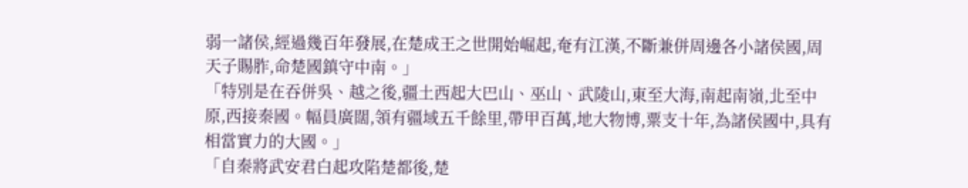弱一諸侯,經過幾百年發展,在楚成王之世開始崛起,奄有江漢,不斷兼併周邊各小諸侯國,周天子賜胙,命楚國鎮守中南。」
「特別是在吞併吳、越之後,疆土西起大巴山、巫山、武陵山,東至大海,南起南嶺,北至中原,西接秦國。幅員廣闊,領有疆域五千餘里,帶甲百萬,地大物博,粟支十年,為諸侯國中,具有相當實力的大國。」
「自秦將武安君白起攻陷楚都後,楚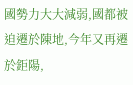國勢力大大減弱,國都被迫遷於陳地,今年又再遷於鉅陽,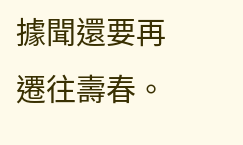據聞還要再遷往壽春。